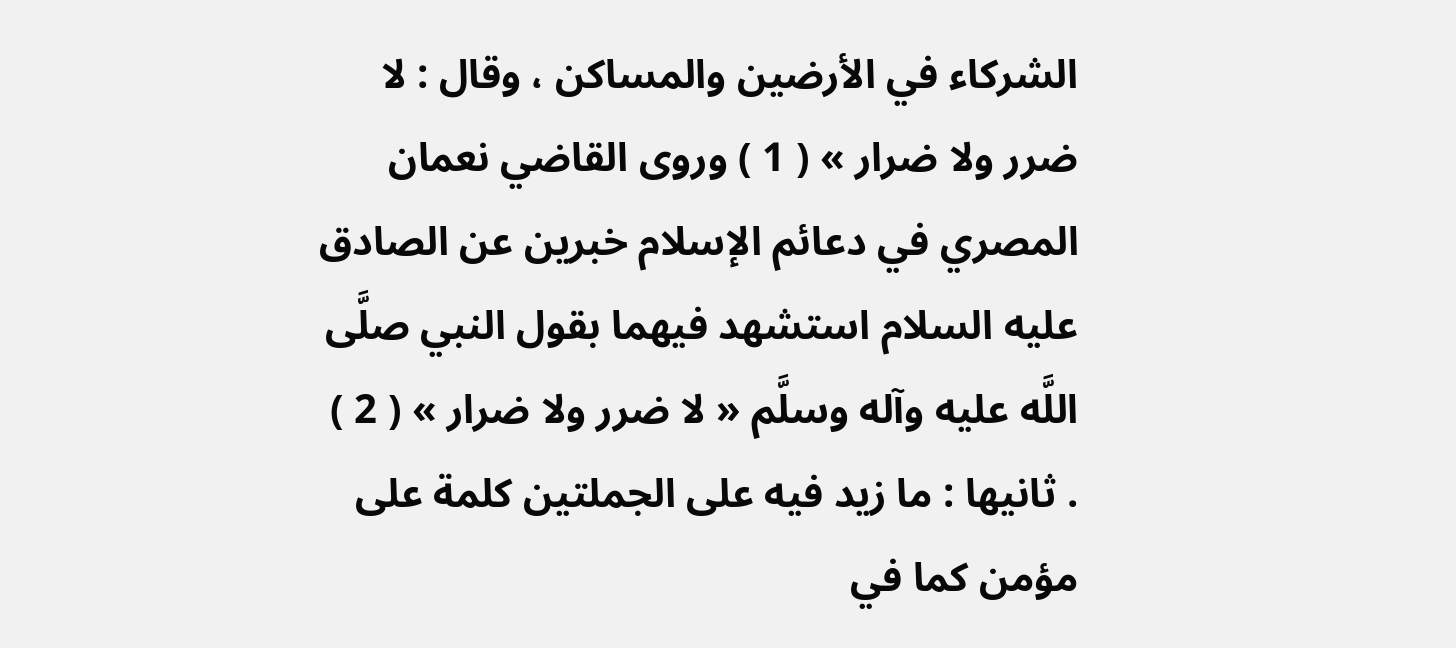الشركاء في الأرضين والمساكن ، وقال : لا ضرر ولا ضرار » ( 1 ) وروى القاضي نعمان المصري في دعائم الإسلام خبرين عن الصادق عليه السلام استشهد فيهما بقول النبي صلَّى اللَّه عليه وآله وسلَّم « لا ضرر ولا ضرار » ( 2 ) . ثانيها : ما زيد فيه على الجملتين كلمة على مؤمن كما في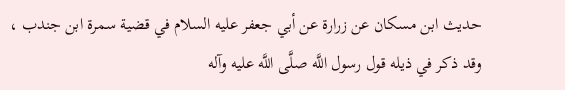حديث ابن مسكان عن زرارة عن أبي جعفر عليه السلام في قضية سمرة ابن جندب ، وقد ذكر في ذيله قول رسول اللَّه صلَّى اللَّه عليه وآله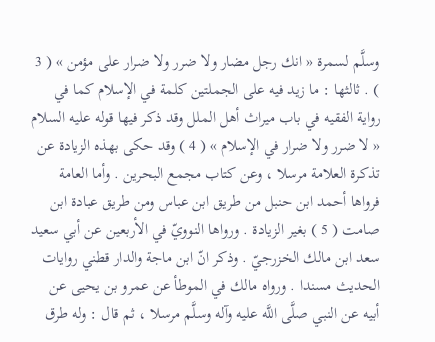وسلَّم لسمرة « انك رجل مضار ولا ضرر ولا ضرار على مؤمن » ( 3 ) . ثالثها : ما زيد فيه على الجملتين كلمة في الإسلام كما في رواية الفقيه في باب ميراث أهل الملل وقد ذكر فيها قوله عليه السلام « لا ضرر ولا ضرار في الإسلام » ( 4 ) وقد حكى بهذه الزيادة عن تذكرة العلامة مرسلا ، وعن كتاب مجمع البحرين . وأما العامة فرواها أحمد ابن حنبل من طريق ابن عباس ومن طريق عبادة ابن صامت ( 5 ) بغير الزيادة . ورواها النوويّ في الأربعين عن أبي سعيد سعد ابن مالك الخزرجيّ . وذكر انّ ابن ماجة والدار قطني روايات الحديث مسندا . ورواه مالك في الموطأ عن عمرو بن يحيى عن أبيه عن النبي صلَّى اللَّه عليه وآله وسلَّم مرسلا ، ثم قال : وله طرق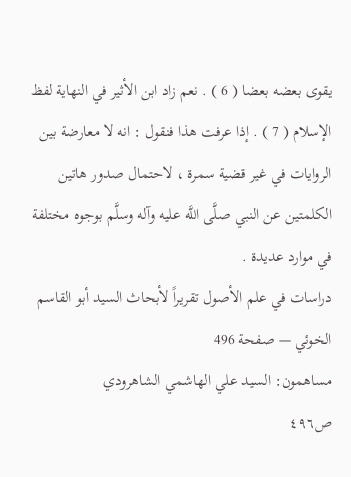يقوى بعضه بعضا ( 6 ) . نعم زاد ابن الأثير في النهاية لفظ الإسلام ( 7 ) . إذا عرفت هذا فنقول : انه لا معارضة بين الروايات في غير قضية سمرة ، لاحتمال صدور هاتين الكلمتين عن النبي صلَّى اللَّه عليه وآله وسلَّم بوجوه مختلفة في موارد عديدة .
دراسات في علم الأصول تقريراً لأبحاث السيد أبو القاسم الخوئي — صفحة 496
مساهمون: السيد علي الهاشمي الشاهرودي
ص٤٩٦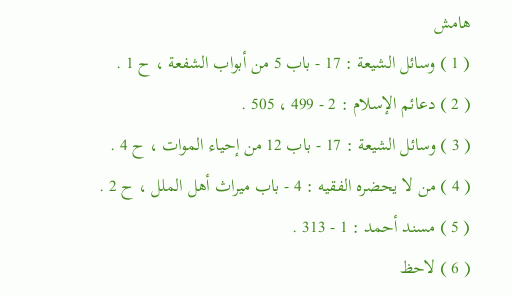هامش
( 1 ) وسائل الشيعة : 17 - باب 5 من أبواب الشفعة ، ح 1 .
( 2 ) دعائم الإسلام : 2 - 499 ، 505 .
( 3 ) وسائل الشيعة : 17 - باب 12 من إحياء الموات ، ح 4 .
( 4 ) من لا يحضره الفقيه : 4 - باب ميراث أهل الملل ، ح 2 .
( 5 ) مسند أحمد : 1 - 313 .
( 6 ) لاحظ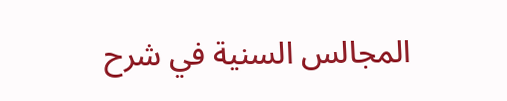المجالس السنية في شرح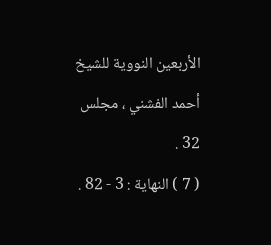الأربعين النووية للشيخ أحمد الفشني ، مجلس 32 .
( 7 ) النهاية : 3 - 82 .